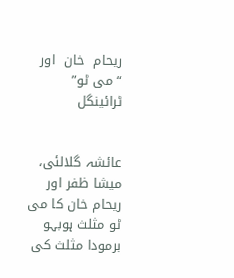ریحام  خان  اور  “می ٹو”  ٹرائینگل


عائشہ گلالئی، میشا ظفر اور ریحام خان کا می ٹو مثلث ہوبہو برمودا مثلث کی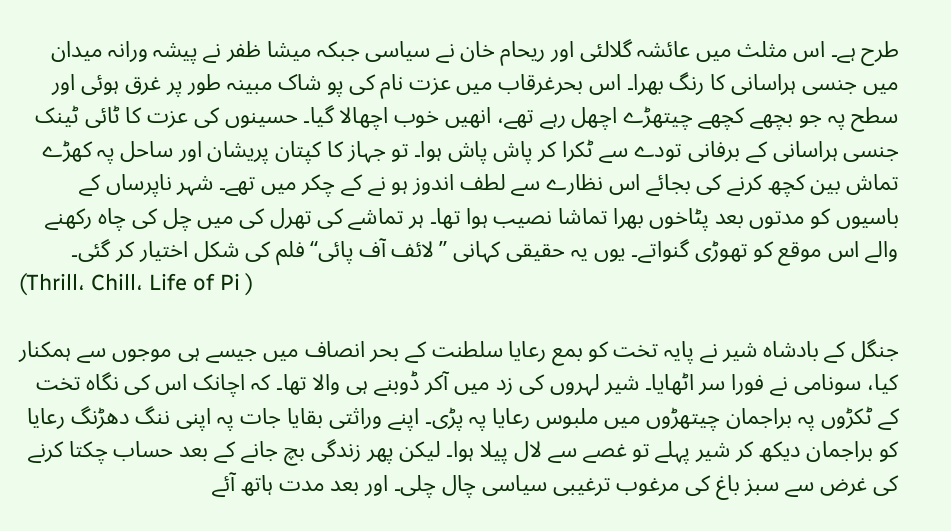طرح ہے۔ اس مثلث میں عائشہ گلالئی اور ریحام خان نے سیاسی جبکہ میشا ظفر نے پیشہ ورانہ میدان میں جنسی ہراسانی کا رنگ بھرا۔ اس بحرغرقاب میں عزت نام کی پو شاک مبینہ طور پر غرق ہوئی اور سطح پہ جو بچھے کچھے چیتھڑے اچھل رہے تھے، انھیں خوب اچھالا گیا۔ حسینوں کی عزت کا ٹائی ٹینک جنسی ہراسانی کے برفانی تودے سے ٹکرا کر پاش پاش ہوا۔ تو جہاز کا کپتان پریشان اور ساحل پہ کھڑے تماش بین کچھ کرنے کی بجائے اس نظارے سے لطف اندوز ہو نے کے چکر میں تھے۔ شہر ناپرساں کے باسیوں کو مدتوں بعد پٹاخوں بھرا تماشا نصیب ہوا تھا۔ ہر تماشے کی تھرل کی میں چل کی چاہ رکھنے والے اس موقع کو تھوڑی گنواتے۔ یوں یہ حقیقی کہانی ”لائف آف پائی“ فلم کی شکل اختیار کر گئی۔
(Thrill، Chill، Life of Pi )

جنگل کے بادشاہ شیر نے پایہ تخت کو بمع رعایا سلطنت کے بحر انصاف میں جیسے ہی موجوں سے ہمکنار کیا، سونامی نے فورا سر اٹھایا۔ شیر لہروں کی زد میں آکر ڈوبنے ہی والا تھا۔ کہ اچانک اس کی نگاہ تخت کے ٹکڑوں پہ براجمان چیتھڑوں میں ملبوس رعایا پہ پڑی۔ اپنے وراثتی بقایا جات پہ اپنی ننگ دھڑنگ رعایا کو براجمان دیکھ کر شیر پہلے تو غصے سے لال پیلا ہوا۔ لیکن پھر زندگی بچ جانے کے بعد حساب چکتا کرنے کی غرض سے سبز باغ کی مرغوب ترغیبی سیاسی چال چلی۔ اور بعد مدت ہاتھ آئے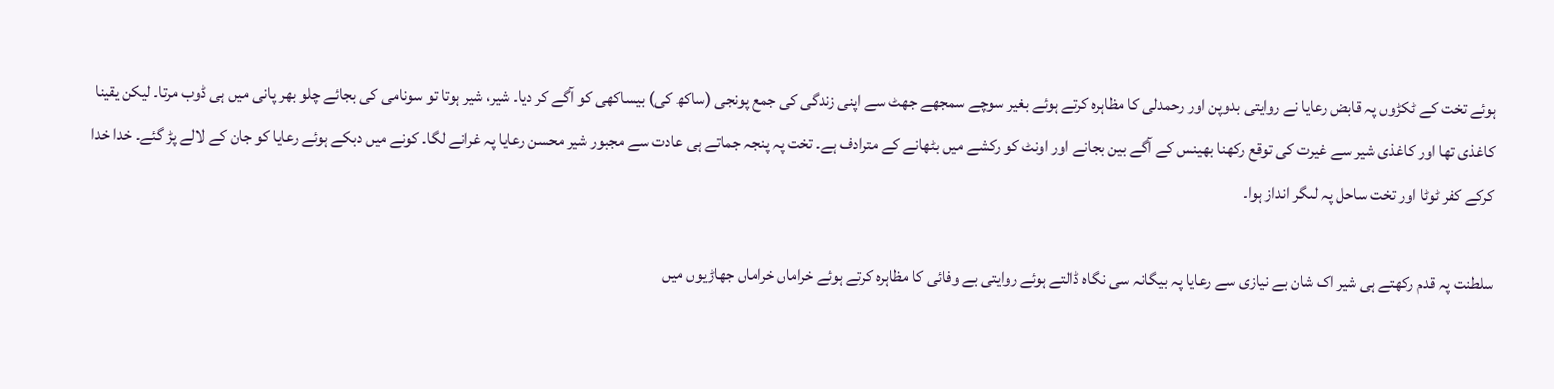ہوئے تخت کے ٹکڑوں پہ قابض رعایا نے روایتی بدوپن اور رحمدلی کا مظاہرہ کرتے ہوئے بغیر سوچے سمجھے جھٹ سے اپنی زندگی کی جمع پونجی (ساکھ کی) بیساکھی کو آگے کر دیا۔ شیر، شیر ہوتا تو سونامی کی بجائے چلو بھر پانی میں ہی ڈوب مرتا۔ لیکن یقینا کاغذی تھا اور کاغذی شیر سے غیرت کی توقع رکھنا بھینس کے آگے بین بجانے اور اونٹ کو رکشے میں بٹھانے کے مترادف ہے۔ تخت پہ پنجہ جماتے ہی عادت سے مجبور شیر محسن رعایا پہ غرانے لگا۔ کونے میں دبکے ہوئے رعایا کو جان کے لالے پڑ گئے۔ خدا خدا کرکے کفر ٹوٹا اور تخت ساحل پہ لںگر انداز ہوا۔

سلطنت پہ قدم رکھتے ہی شیر اک شان بے نیازی سے رعایا پہ بیگانہ سی نگاہ ڈالتے ہوئے روایتی بے وفائی کا مظاہرہ کرتے ہوئے خراماں خراماں جھاڑیوں میں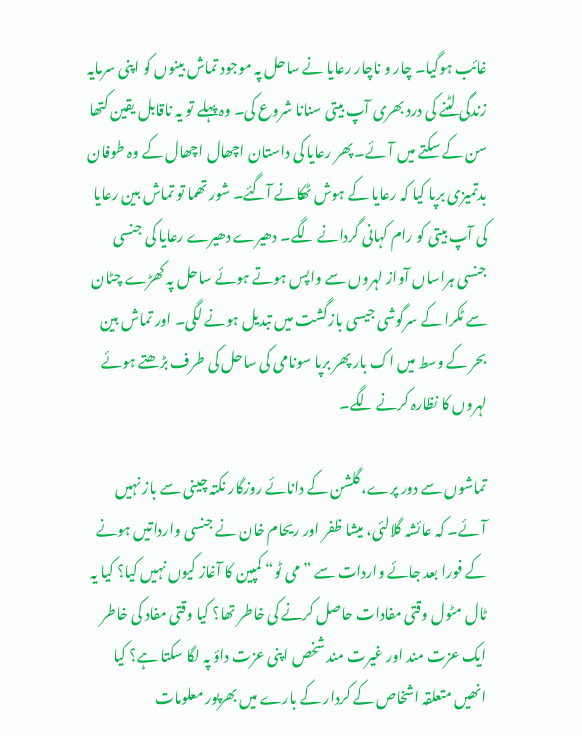غائب ہوگیا۔ چار و ناچار رعایا نے ساحل پہ موجود تماش بینوں کو اپنی سرمایہ زندگی لٹنے کی درد بھری آپ بیتی سنانا شروع کی۔ وہ پہلے تو یہ ناقابل یقین کتھا سن کے سکتے میں آئے۔ پھر رعایا کی داستان اچھال اچھال کے وہ طوفان بدتمیزی برپا کیا کہ رعایا کے ہوش ٹھکانے آگئے۔ شور تھما تو تماش بین رعایا کی آپ بیتی کو رام کہانی گردانے لگے۔ دھیرے دھیرے رعایا کی جنسی جنسی ہراساں آواز لہروں سے واپس ہوتے ہوئے ساحل پہ کھڑے چٹان سے ٹکرا کے سرگوشی جیسی بازگشت میں تبدیل ہونے لگی۔ اور تماش بین بحر کے وسط میں اک بار پھر برپا سونامی کی ساحل کی طرف بڑھتے ہوئے لہروں کا نظارہ کرنے لگے۔

تماشوں سے دور پرے، گلشن کے دانائے روزگار نکتہ چینی سے باز نہیں آئے۔ کہ عائشہ گلالئی، میشا ظفر اور ریحام خان نے جنسی وارداتیں ہونے کے فورا بعد جائے واردات سے ”می ٹو“ کمپین کا آغاز کیوں نہیں کیا؟ کیا یہ ٹال مٹول وقتی مفادات حاصل کرنے کی خاطر تھا؟ کیا وقتی مفاد کی خاطر ایک عزت مند اور غیرت مند شخص اپنی عزت داؤ پہ لگا سکتا ہے؟ کیا انھیں متعلقہ اشخاص کے کردار کے بارے میں بھرپور معلومات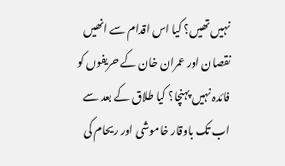نہیں تھیں؟ کیا اس اقدام سے انھیں نقصان اور عمران خان کے حریفوں کو فائدہ نہیں پہنچا؟ کیا طلاق کے بعد سے اب تک باوقار خاموشی اور ریحام کی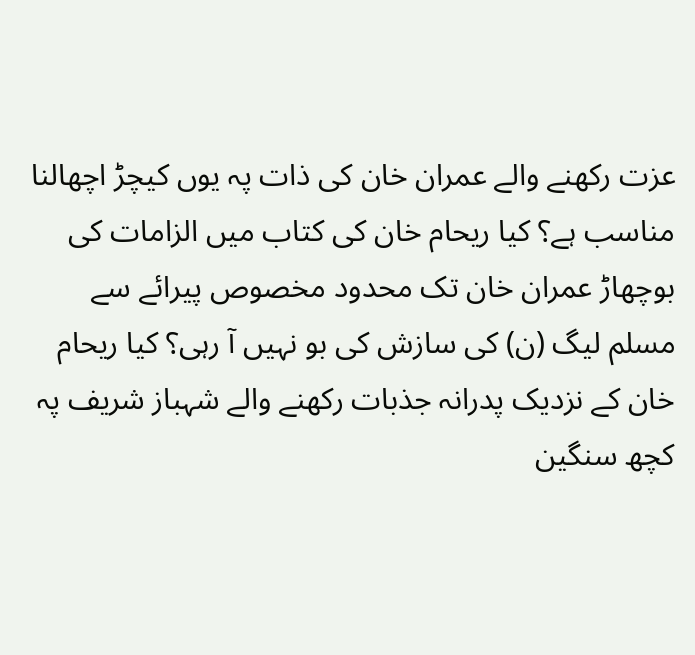عزت رکھنے والے عمران خان کی ذات پہ یوں کیچڑ اچھالنا مناسب ہے؟ کیا ریحام خان کی کتاب میں الزامات کی بوچھاڑ عمران خان تک محدود مخصوص پیرائے سے مسلم لیگ (ن) کی سازش کی بو نہیں آ رہی؟ کیا ریحام خان کے نزدیک پدرانہ جذبات رکھنے والے شہباز شریف پہ کچھ سنگین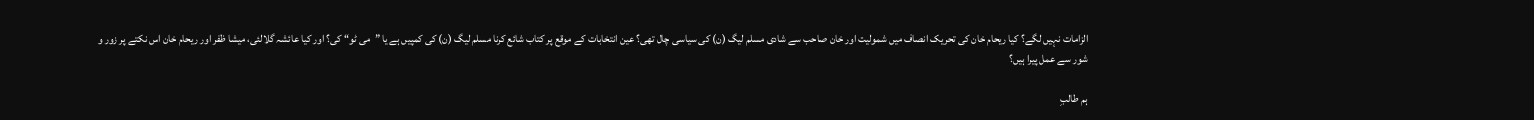الزامات نہیں لگے؟ کیا ریحام خان کی تحریک انصاف میں شمولیت اور خان صاحب سے شادی مسلم لیگ (ن) کی سیاسی چال تھی؟ عین انتخابات کے موقع پر کتاب شائع کرنا مسلم لیگ (ن) کی کمپیں ہے یا ”می ٹو“ کی؟ اور کیا عائشہ گلالئی، میشا ظفر اور ریحام خان اس نکتے پر زور و شور سے عمل پیرا ہیں؟

ہم طالبِ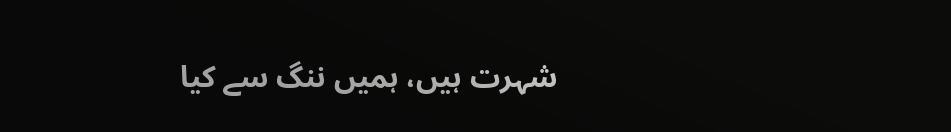شہرت ہیں، ہمیں ننگ سے کیا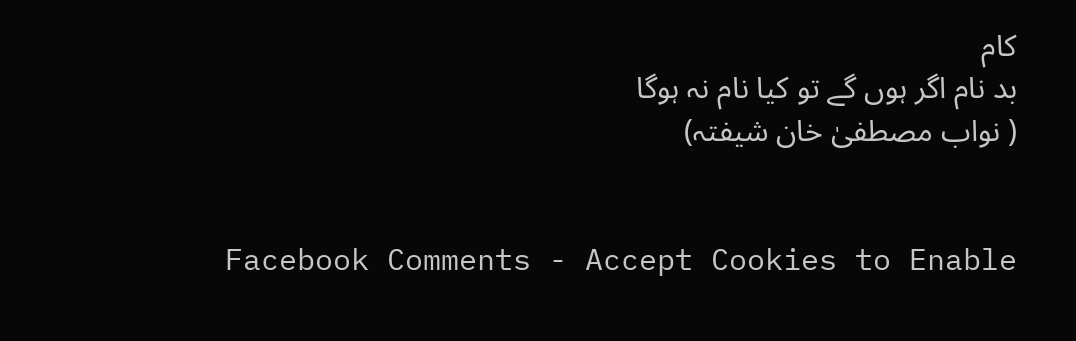کام
بد نام اگر ہوں گے تو کیا نام نہ ہوگا
( نواب مصطفیٰ خان شیفتہ)


Facebook Comments - Accept Cookies to Enable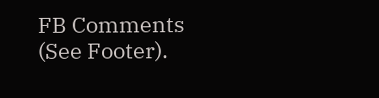FB Comments (See Footer).